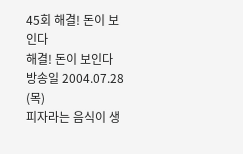45회 해결! 돈이 보인다
해결! 돈이 보인다
방송일 2004.07.28 (목)
피자라는 음식이 생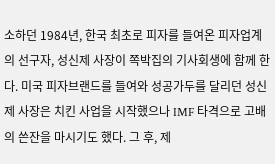소하던 1984년, 한국 최초로 피자를 들여온 피자업계의 선구자, 성신제 사장이 쪽박집의 기사회생에 함께 한다. 미국 피자브랜드를 들여와 성공가두를 달리던 성신제 사장은 치킨 사업을 시작했으나 IMF 타격으로 고배의 쓴잔을 마시기도 했다. 그 후, 제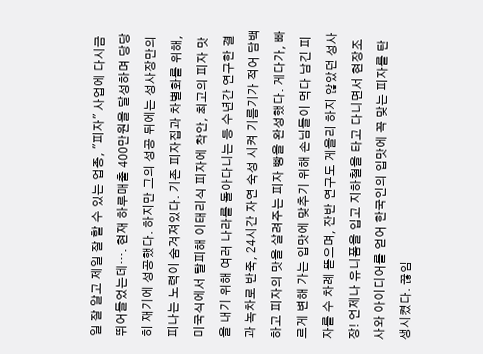일 잘 알고 제일 잘 할 수 있는 업종, "피자" 사업에 다시금 뛰어들었는데…. 현재 하루매출 400만원을 달성하며 당당히 재기에 성공했다. 하지만 그의 성공 뒤에는 성사장만의 피나는 노력이 숨겨져있다. 기존 피자집과 차별화를 위해, 미국식에서 탈피해 이태리식 피자에 착안, 최고의 피자 맛을 내기 위해 여러 나라를 돌아다니는 등 수년간 연구한 결과 녹차로 반죽, 24시간 자연 숙성 시켜 기름기가 적어 담백하고 피자의 맛을 살려주는 피자 빵을 완성했다. 게다가, 빠르게 변해 가는 입맛에 맞추기 위해 손님들이 먹다 남긴 피자를 수 차례 뜯으며, 잔반 연구도 게을리 하지 않았던 성사장! 언제나 유니폼을 입고 지하철을 타고 다니면서 현장조사와 아이디어를 얻어 한국인의 입맛에 꼭 맞는 피자를 탄생시켰다. 끊임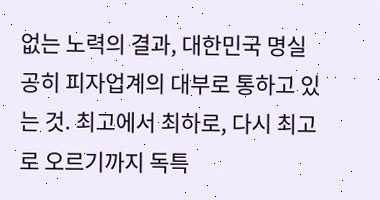없는 노력의 결과, 대한민국 명실공히 피자업계의 대부로 통하고 있는 것. 최고에서 최하로, 다시 최고로 오르기까지 독특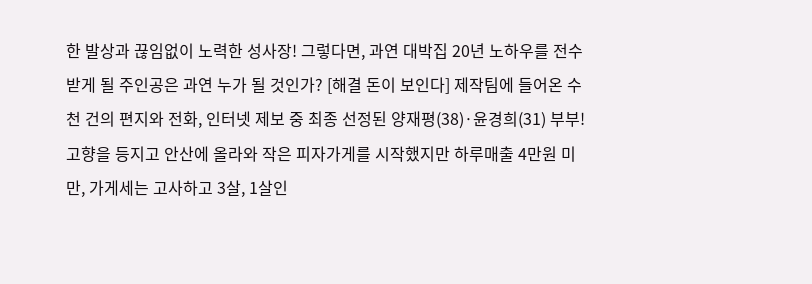한 발상과 끊임없이 노력한 성사장! 그렇다면, 과연 대박집 20년 노하우를 전수 받게 될 주인공은 과연 누가 될 것인가? [해결 돈이 보인다] 제작팀에 들어온 수 천 건의 편지와 전화, 인터넷 제보 중 최종 선정된 양재평(38)·윤경희(31) 부부! 고향을 등지고 안산에 올라와 작은 피자가게를 시작했지만 하루매출 4만원 미만, 가게세는 고사하고 3살, 1살인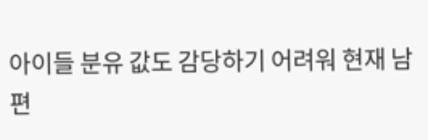아이들 분유 값도 감당하기 어려워 현재 남편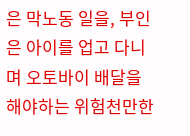은 막노동 일을, 부인은 아이를 업고 다니며 오토바이 배달을 해야하는 위험천만한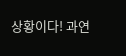상황이다! 과연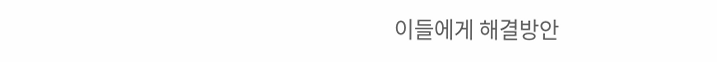이들에게 해결방안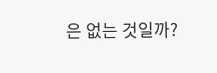은 없는 것일까?